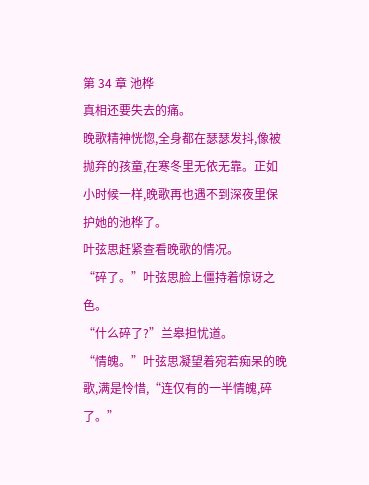第 34 章 池桦
真相还要失去的痛。
晚歌精神恍惚,全身都在瑟瑟发抖,像被抛弃的孩童,在寒冬里无依无靠。正如小时候一样,晚歌再也遇不到深夜里保护她的池桦了。
叶弦思赶紧查看晚歌的情况。
“碎了。”叶弦思脸上僵持着惊讶之色。
“什么碎了?”兰皋担忧道。
“情魄。”叶弦思凝望着宛若痴呆的晚歌,满是怜惜,“连仅有的一半情魄,碎了。”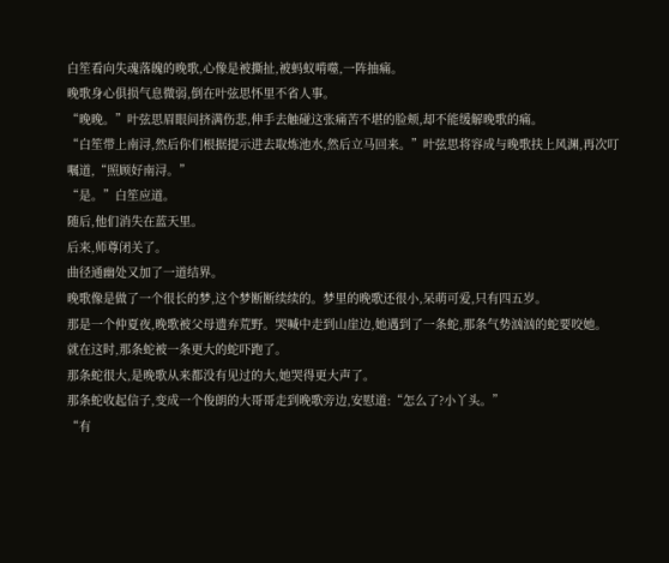白笙看向失魂落魄的晚歌,心像是被撕扯,被蚂蚁啃噬,一阵抽痛。
晚歌身心俱损气息微弱,倒在叶弦思怀里不省人事。
“晚晚。”叶弦思眉眼间挤满伤悲,伸手去触碰这张痛苦不堪的脸颊,却不能缓解晚歌的痛。
“白笙带上南浔,然后你们根据提示进去取炼池水,然后立马回来。”叶弦思将容成与晚歌扶上风渊,再次叮嘱道,“照顾好南浔。”
“是。”白笙应道。
随后,他们消失在蓝天里。
后来,师尊闭关了。
曲径通幽处又加了一道结界。
晚歌像是做了一个很长的梦,这个梦断断续续的。梦里的晚歌还很小,呆萌可爱,只有四五岁。
那是一个仲夏夜,晚歌被父母遗弃荒野。哭喊中走到山崖边,她遇到了一条蛇,那条气势汹汹的蛇要咬她。
就在这时,那条蛇被一条更大的蛇吓跑了。
那条蛇很大,是晚歌从来都没有见过的大,她哭得更大声了。
那条蛇收起信子,变成一个俊朗的大哥哥走到晚歌旁边,安慰道:“怎么了?小丫头。”
“有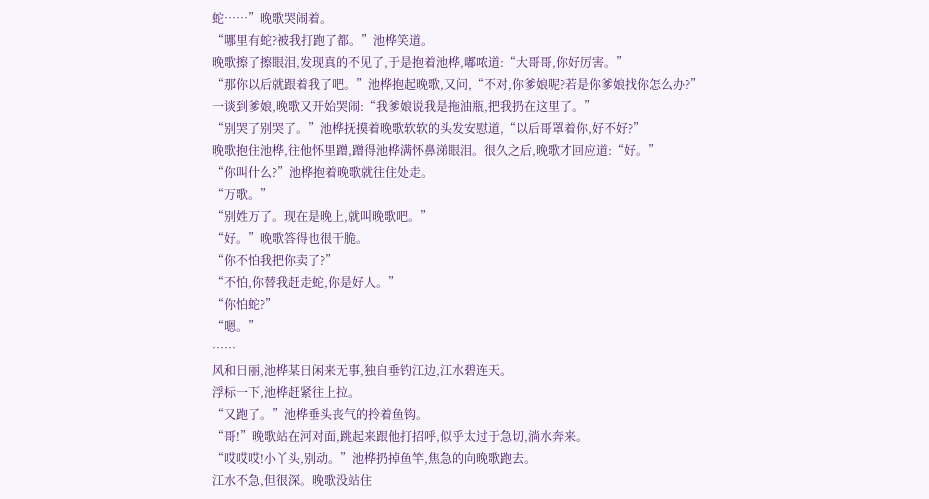蛇……”晚歌哭闹着。
“哪里有蛇?被我打跑了都。”池桦笑道。
晚歌擦了擦眼泪,发现真的不见了,于是抱着池桦,嘟哝道:“大哥哥,你好厉害。”
“那你以后就跟着我了吧。”池桦抱起晚歌,又问,“不对,你爹娘呢?若是你爹娘找你怎么办?”
一谈到爹娘,晚歌又开始哭闹:“我爹娘说我是拖油瓶,把我扔在这里了。”
“别哭了别哭了。”池桦抚摸着晚歌软软的头发安慰道,“以后哥罩着你,好不好?”
晚歌抱住池桦,往他怀里蹭,蹭得池桦满怀鼻涕眼泪。很久之后,晚歌才回应道:“好。”
“你叫什么?”池桦抱着晚歌就往住处走。
“万歌。”
“别姓万了。现在是晚上,就叫晚歌吧。”
“好。”晚歌答得也很干脆。
“你不怕我把你卖了?”
“不怕,你替我赶走蛇,你是好人。”
“你怕蛇?”
“嗯。”
……
风和日丽,池桦某日闲来无事,独自垂钓江边,江水碧连天。
浮标一下,池桦赶紧往上拉。
“又跑了。”池桦垂头丧气的拎着鱼钩。
“哥!”晚歌站在河对面,跳起来跟他打招呼,似乎太过于急切,淌水奔来。
“哎哎哎!小丫头,别动。”池桦扔掉鱼竿,焦急的向晚歌跑去。
江水不急,但很深。晚歌没站住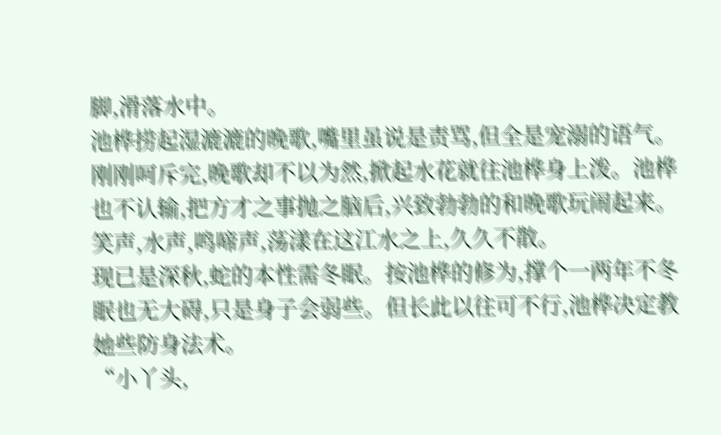脚,滑落水中。
池桦捞起湿漉漉的晚歌,嘴里虽说是责骂,但全是宠溺的语气。
刚刚呵斥完,晚歌却不以为然,掀起水花就往池桦身上泼。池桦也不认输,把方才之事抛之脑后,兴致勃勃的和晚歌玩闹起来。
笑声,水声,鸣啼声,荡漾在这江水之上,久久不散。
现已是深秋,蛇的本性需冬眠。按池桦的修为,撑个一两年不冬眠也无大碍,只是身子会弱些。但长此以往可不行,池桦决定教她些防身法术。
“小丫头,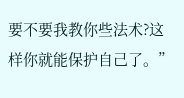要不要我教你些法术?这样你就能保护自己了。”